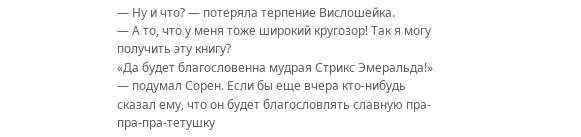— Ну и что? — потеряла терпение Вислошейка.
— А то, что у меня тоже широкий кругозор! Так я могу получить эту книгу?
«Да будет благословенна мудрая Стрикс Эмеральда!» — подумал Сорен. Если бы еще вчера кто-нибудь сказал ему, что он будет благословлять славную пра-пра-пра-тетушку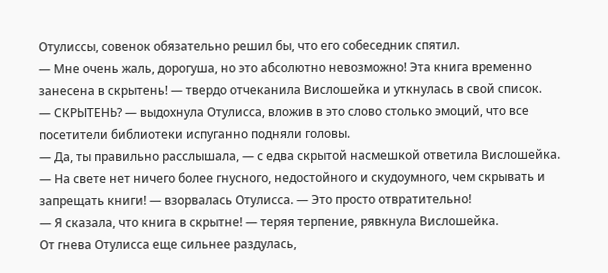Отулиссы, совенок обязательно решил бы, что его собеседник спятил.
— Мне очень жаль, дорогуша, но это абсолютно невозможно! Эта книга временно занесена в скрытень! — твердо отчеканила Вислошейка и уткнулась в свой список.
— СКРЫТЕНЬ? — выдохнула Отулисса, вложив в это слово столько эмоций, что все посетители библиотеки испуганно подняли головы.
— Да, ты правильно расслышала, — с едва скрытой насмешкой ответила Вислошейка.
— На свете нет ничего более гнусного, недостойного и скудоумного, чем скрывать и запрещать книги! — взорвалась Отулисса. — Это просто отвратительно!
— Я сказала, что книга в скрытне! — теряя терпение, рявкнула Вислошейка.
От гнева Отулисса еще сильнее раздулась,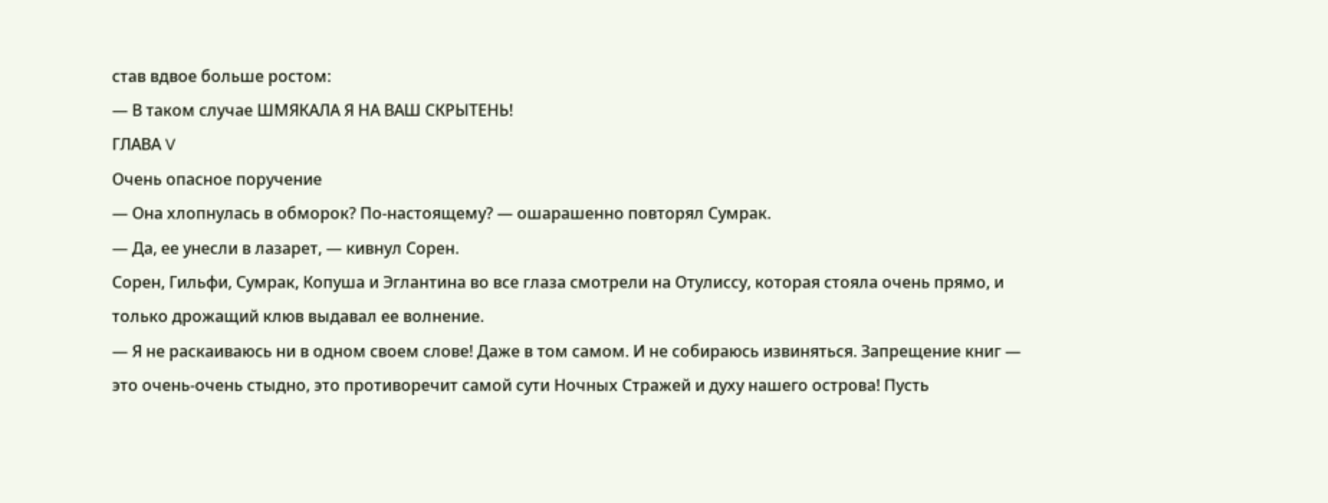став вдвое больше ростом:
— В таком случае ШМЯКАЛА Я НА ВАШ СКРЫТЕНЬ!
ГЛАВА V
Очень опасное поручение
— Она хлопнулась в обморок? По-настоящему? — ошарашенно повторял Сумрак.
— Да, ее унесли в лазарет, — кивнул Сорен.
Сорен, Гильфи, Сумрак, Копуша и Эглантина во все глаза смотрели на Отулиссу, которая стояла очень прямо, и только дрожащий клюв выдавал ее волнение.
— Я не раскаиваюсь ни в одном своем слове! Даже в том самом. И не собираюсь извиняться. Запрещение книг — это очень-очень стыдно, это противоречит самой сути Ночных Стражей и духу нашего острова! Пусть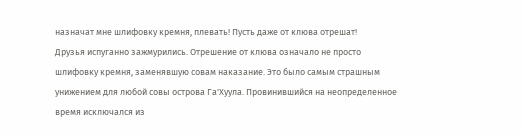назначат мне шлифовку кремня, плевать! Пусть даже от клюва отрешат!
Друзья испуганно зажмурились. Отрешение от клюва означало не просто шлифовку кремня, заменявшую совам наказание. Это было самым страшным унижением для любой совы острова Га'Хуула. Провинившийся на неопределенное время исключался из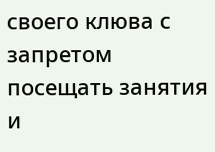своего клюва с запретом посещать занятия и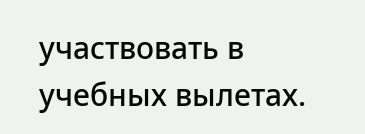участвовать в учебных вылетах.